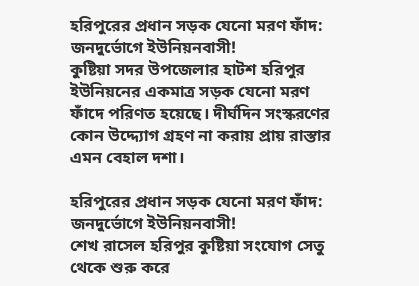হরিপুরের প্রধান সড়ক যেনো মরণ ফাঁদ: জনদুর্ভোগে ইউনিয়নবাসী!
কুষ্টিয়া সদর উপজেলার হাটশ হরিপুর ইউনিয়নের একমাত্র সড়ক যেনো মরণ ফাঁদে পরিণত হয়েছে। দীর্ঘদিন সংস্করণের কোন উদ্দ্যোগ গ্রহণ না করায় প্রায় রাস্তার এমন বেহাল দশা।

হরিপুরের প্রধান সড়ক যেনো মরণ ফাঁদ: জনদুর্ভোগে ইউনিয়নবাসী!
শেখ রাসেল হরিপুর কুষ্টিয়া সংযোগ সেতু থেকে শুরু করে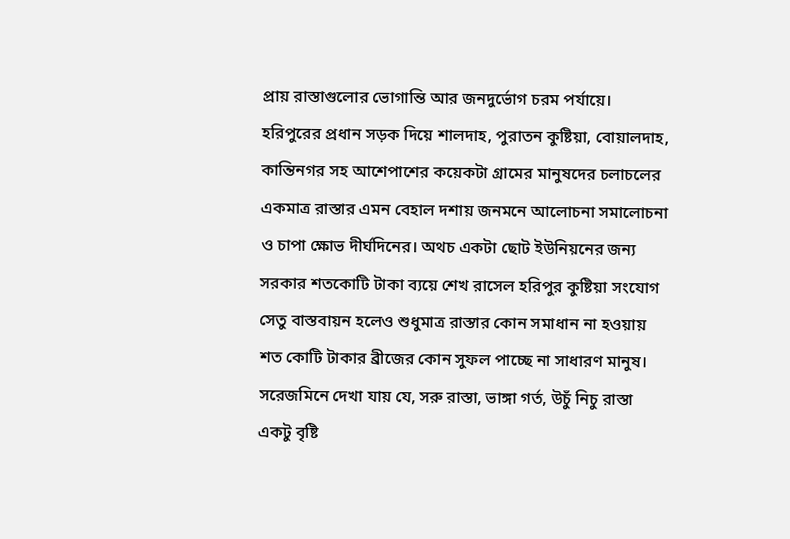প্রায় রাস্তাগুলোর ভোগান্তি আর জনদুর্ভোগ চরম পর্যায়ে। হরিপুরের প্রধান সড়ক দিয়ে শালদাহ, পুরাতন কুষ্টিয়া, বোয়ালদাহ, কান্তিনগর সহ আশেপাশের কয়েকটা গ্রামের মানুষদের চলাচলের একমাত্র রাস্তার এমন বেহাল দশায় জনমনে আলোচনা সমালোচনা ও চাপা ক্ষোভ দীর্ঘদিনের। অথচ একটা ছোট ইউনিয়নের জন্য সরকার শতকোটি টাকা ব্যয়ে শেখ রাসেল হরিপুর কুষ্টিয়া সংযোগ সেতু বাস্তবায়ন হলেও শুধুমাত্র রাস্তার কোন সমাধান না হওয়ায় শত কোটি টাকার ব্রীজের কোন সুফল পাচ্ছে না সাধারণ মানুষ।
সরেজমিনে দেখা যায় যে, সরু রাস্তা, ভাঙ্গা গর্ত, উচুঁ নিচু রাস্তা একটু বৃষ্টি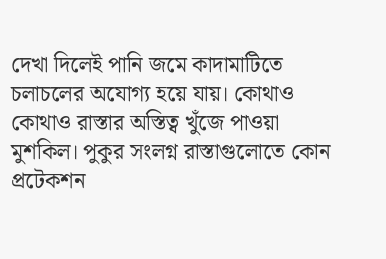দেখা দিলেই পানি জমে কাদামাটিতে চলাচলের অযোগ্য হয়ে যায়। কোথাও কোথাও রাস্তার অস্তিত্ব খুঁজে পাওয়া মুশকিল। পুকুর সংলগ্ন রাস্তাগুলোতে কোন প্রটেকশন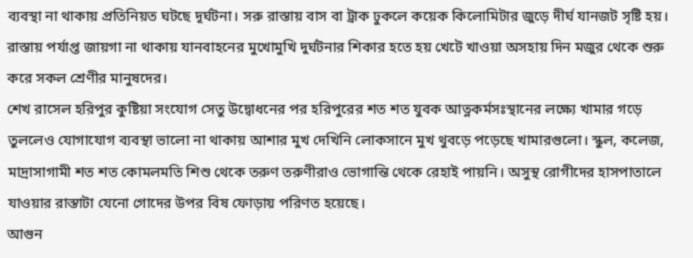ব্যবস্থা না থাকায় প্রতিনিয়ত ঘটছে দূর্ঘটনা। সরু রাস্তায় বাস বা ট্রাক ঢুকলে কয়েক কিলোমিটার জুড়ে দীর্ঘ যানজট সৃষ্টি হয়। রাস্তায় পর্যাপ্ত জায়গা না থাকায় যানবাহনের মুখোমুখি দুর্ঘটনার শিকার হতে হয় খেটে খাওয়া অসহায় দিন মজুর থেকে শুরু করে সকল শ্রেণীর মানুষদের।
শেখ রাসেল হরিপুর কুষ্টিয়া সংযোগ সেতু উদ্বোধনের পর হরিপুরের শত শত যুবক আত্নকর্মসঃস্থানের লক্ষ্যে খামার গড়ে তুললেও যোগাযোগ ব্যবস্থা ভালো না থাকায় আশার মুখ দেখিনি লোকসানে মুখ থুবড়ে পড়েছে খামারগুলো। স্কুল, কলেজ, মাদ্রাসাগামী শত শত কোমলমতি শিশু থেকে তরুণ তরুণীরাও ভোগান্তি থেকে রেহাই পায়নি। অসুস্থ রোগীদের হাসপাতালে যাওয়ার রাস্তাটা যেনো গোদের উপর বিষ ফোড়ায় পরিণত হয়েছে।
আগুন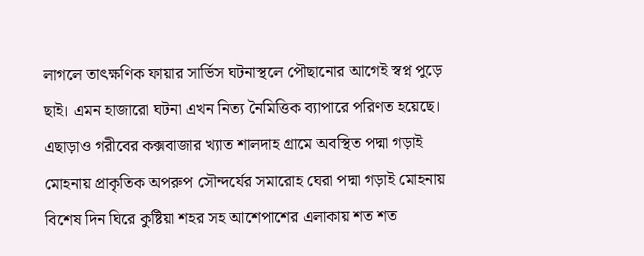লাগলে তাৎক্ষণিক ফায়ার সার্ভিস ঘটনাস্থলে পৌছানোর আগেই স্বপ্ন পুড়ে ছাই। এমন হাজারো ঘটনা এখন নিত্য নৈমিত্তিক ব্যাপারে পরিণত হয়েছে।
এছাড়াও গরীবের কক্সবাজার খ্যাত শালদাহ গ্রামে অবস্থিত পদ্মা গড়াই মোহনায় প্রাকৃতিক অপরুপ সৌন্দর্যের সমারোহ ঘেরা পদ্মা গড়াই মোহনায় বিশেষ দিন ঘিরে কুষ্টিয়া শহর সহ আশেপাশের এলাকায় শত শত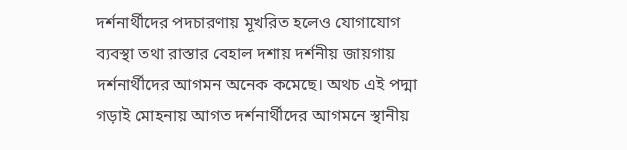দর্শনার্থীদের পদচারণায় মূখরিত হলেও যোগাযোগ ব্যবস্থা তথা রাস্তার বেহাল দশায় দর্শনীয় জায়গায় দর্শনার্থীদের আগমন অনেক কমেছে। অথচ এই পদ্মা গড়াই মোহনায় আগত দর্শনার্থীদের আগমনে স্থানীয়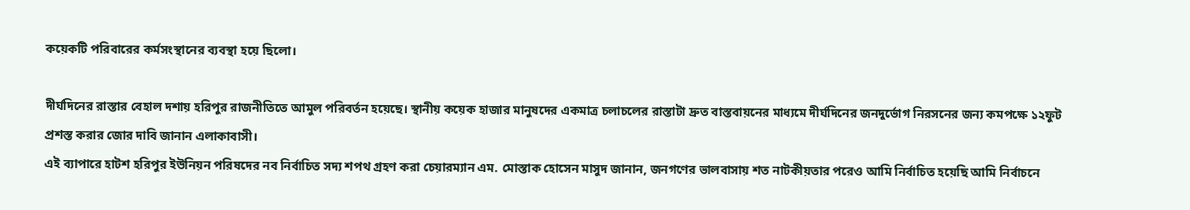কয়েকটি পরিবারের কর্মসংস্থানের ব্যবস্থা হয়ে ছিলো।

দীর্ঘদিনের রাস্তার বেহাল দশায় হরিপুর রাজনীতিতে আমুল পরিবর্তন হয়েছে। স্থানীয় কয়েক হাজার মানুষদের একমাত্র চলাচলের রাস্তাটা দ্রুত বাস্তবায়নের মাধ্যমে দীর্ঘদিনের জনদুর্ভোগ নিরসনের জন্য কমপক্ষে ১২ফুট প্রশস্ত করার জোর দাবি জানান এলাকাবাসী।
এই ব্যাপারে হাটশ হরিপুর ইউনিয়ন পরিষদের নব নির্বাচিত সদ্য শপথ গ্রহণ করা চেয়ারম্যান এম. মোস্তাক হোসেন মাসুদ জানান, জনগণের ভালবাসায় শত নাটকীয়তার পরেও আমি নির্বাচিত হয়েছি আমি নির্বাচনে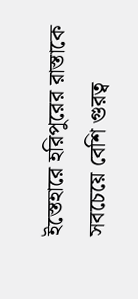ইস্তেহারে হরিপুরের রাস্তাকে সবচেয়ে বেশি গুরত্ব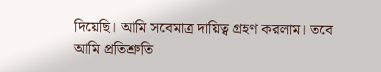দিয়েছি। আমি সবেমাত্র দায়িত্ব গ্রহণ করলাম। তবে আমি প্রতিশ্রুতি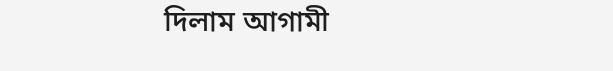দিলাম আগামী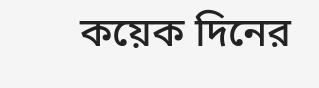কয়েক দিনের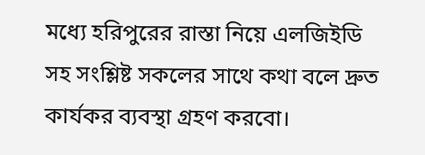মধ্যে হরিপুরের রাস্তা নিয়ে এলজিইডি সহ সংশ্লিষ্ট সকলের সাথে কথা বলে দ্রুত কার্যকর ব্যবস্থা গ্রহণ করবো।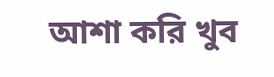আশা করি খুব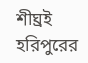শীঘ্রই হরিপুরের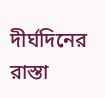দীর্ঘদিনের রাস্তা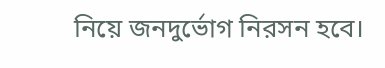নিয়ে জনদুর্ভোগ নিরসন হবে।